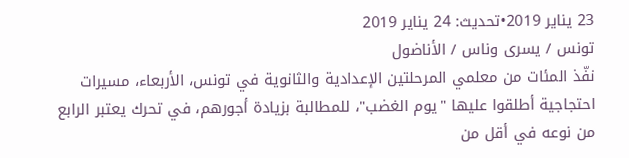23 يناير 2019•تحديث: 24 يناير 2019
تونس / يسرى وناس / الأناضول
نفّذ المئات من معلمي المرحلتين الإعدادية والثانوية في تونس، الأربعاء، مسيرات احتجاجية أطلقوا عليها "يوم الغضب"، للمطالبة بزيادة أجورهم، في تحرك يعتبر الرابع من نوعه في أقل من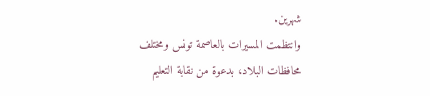شهرين.
وانتظمت المسيرات بالعاصمة تونس ومختلف محافظات البلاد، بدعوة من نقابة التعليم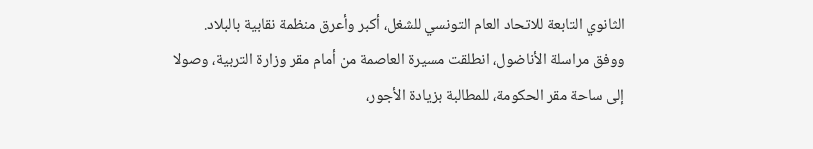الثانوي التابعة للاتحاد العام التونسي للشغل، أكبر وأعرق منظمة نقابية بالبلاد.
ووفق مراسلة الأناضول، انطلقت مسيرة العاصمة من أمام مقر وزارة التربية، وصولا إلى ساحة مقر الحكومة، للمطالبة بزيادة الأجور،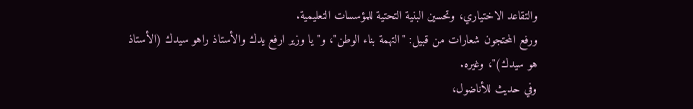والتقاعد الاختياري، وتحسين البنية التحتية للمؤسسات التعليمية.
ورفع المحتجون شعارات من قبيل: "التهمة بناء الوطن"، و"يا وزير ارفع يدك والأستاذ راهو سيدك (الأستاذ هو سيدك)"، وغيره.
وفي حديث للأناضول،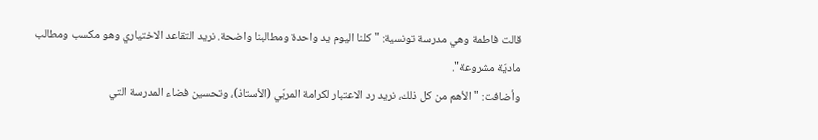قالت فاطمة وهي مدرسة تونسية: "كلنا اليوم يد واحدة ومطالبنا واضحة. نريد التقاعد الاختياري وهو مكسب ومطالب ماديّة مشروعة".
وأضافت: "الأهم من كل ذلك، نريد رد الاعتبار لكرامة المربّي (الأستاذ)، وتحسين فضاء المدرسة التي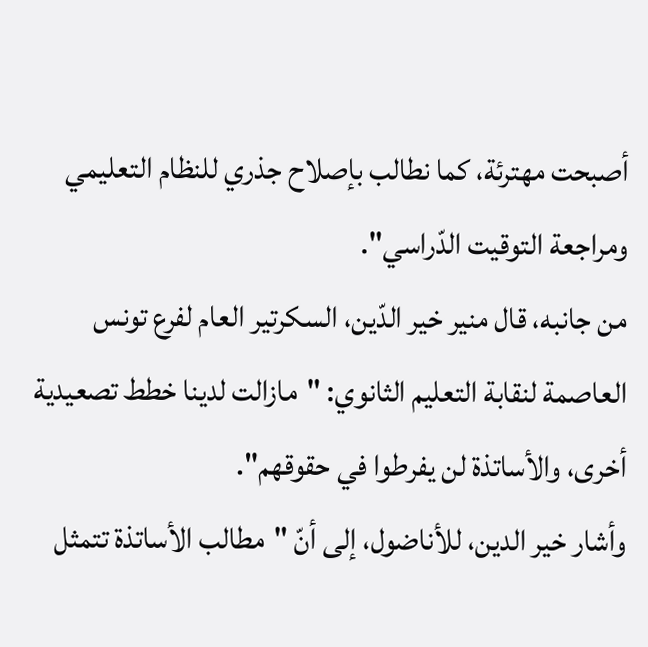أصبحت مهترئة، كما نطالب بإصلاح جذري للنظام التعليمي ومراجعة التوقيت الدّراسي".
من جانبه، قال منير خير الدّين، السكرتير العام لفرع تونس العاصمة لنقابة التعليم الثانوي: "مازالت لدينا خطط تصعيدية أخرى، والأساتذة لن يفرطوا في حقوقهم".
وأشار خير الدين، للأناضول، إلى أنّ "مطالب الأساتذة تتمثل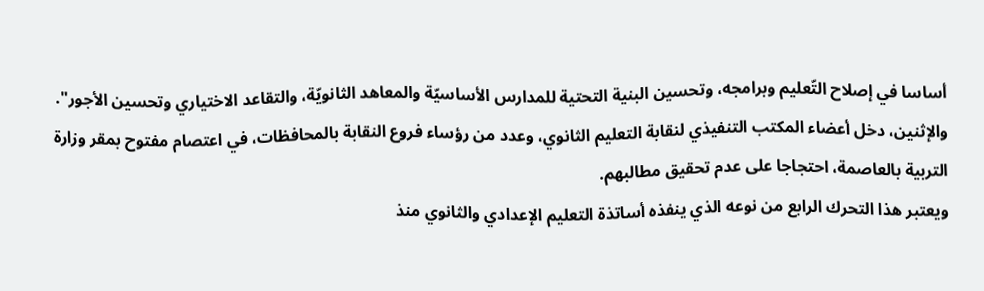أساسا في إصلاح التّعليم وبرامجه، وتحسين البنية التحتية للمدارس الأساسيّة والمعاهد الثانويّة، والتقاعد الاختياري وتحسين الأجور".
والإثنين، دخل أعضاء المكتب التنفيذي لنقابة التعليم الثانوي، وعدد من رؤساء فروع النقابة بالمحافظات، في اعتصام مفتوح بمقر وزارة التربية بالعاصمة، احتجاجا على عدم تحقيق مطالبهم.
ويعتبر هذا التحرك الرابع من نوعه الذي ينفذه أساتذة التعليم الإعدادي والثانوي منذ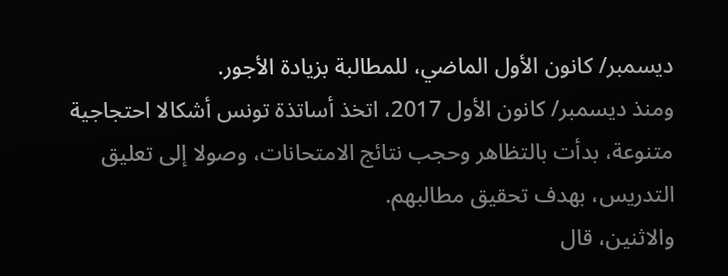ديسمبر/ كانون الأول الماضي، للمطالبة بزيادة الأجور.
ومنذ ديسمبر/ كانون الأول 2017، اتخذ أساتذة تونس أشكالا احتجاجية متنوعة، بدأت بالتظاهر وحجب نتائج الامتحانات، وصولا إلى تعليق التدريس، بهدف تحقيق مطالبهم.
والاثنين، قال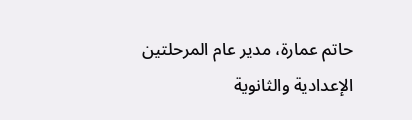حاتم عمارة، مدير عام المرحلتين الإعدادية والثانوية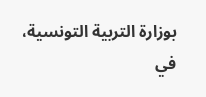بوزارة التربية التونسية، في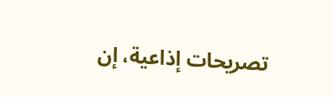تصريحات إذاعية، إن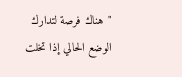"هناك فرصة لتدارك الوضع الحالي إذا تخلت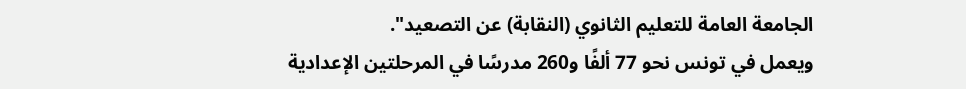الجامعة العامة للتعليم الثانوي (النقابة) عن التصعيد".
ويعمل في تونس نحو 77 ألفًا و260 مدرسًا في المرحلتين الإعدادية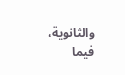والثانوية، فيما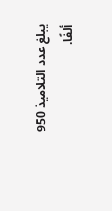يبلغ عدد التلاميذ 950 ألفًا.